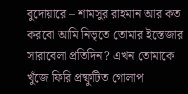বুদোয়ারে – শামসুর রাহমান আর কত করবো আমি নিভৃতে তোমার ইস্তেজার সারাবেলা প্রতিদিন? এখন তোমাকে খুঁজে ফিরি প্রষ্ফুটিত গোলাপ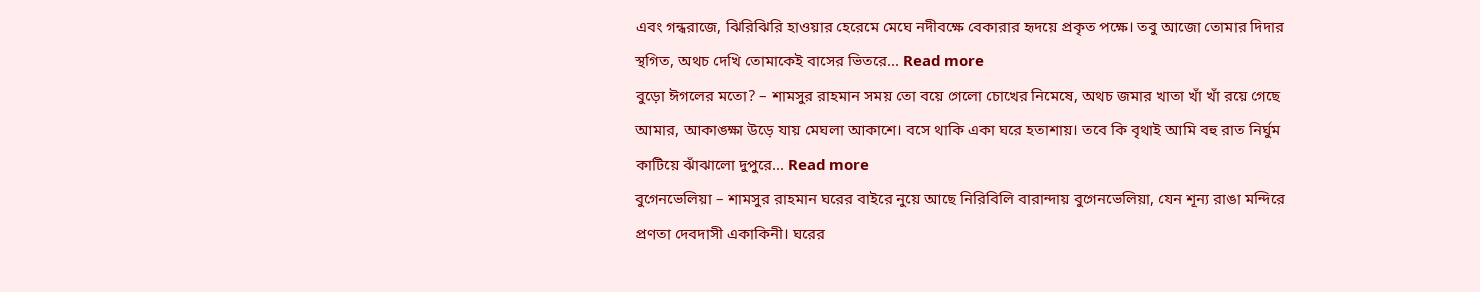এবং গন্ধরাজে, ঝিরিঝিরি হাওয়ার হেরেমে মেঘে নদীবক্ষে বেকারার হৃদয়ে প্রকৃত পক্ষে। তবু আজো তোমার দিদার স্থগিত, অথচ দেখি তোমাকেই বাসের ভিতরে... Read more
বুড়ো ঈগলের মতো? – শামসুর রাহমান সময় তো বয়ে গেলো চোখের নিমেষে, অথচ জমার খাতা খাঁ খাঁ রয়ে গেছে আমার, আকাঙ্ক্ষা উড়ে যায় মেঘলা আকাশে। বসে থাকি একা ঘরে হতাশায়। তবে কি বৃথাই আমি বহু রাত নির্ঘুম কাটিয়ে ঝাঁঝালো দুপুরে... Read more
বুগেনভেলিয়া – শামসুর রাহমান ঘরের বাইরে নুয়ে আছে নিরিবিলি বারান্দায় বুগেনভেলিয়া, যেন শূন্য রাঙা মন্দিরে প্রণতা দেবদাসী একাকিনী। ঘরের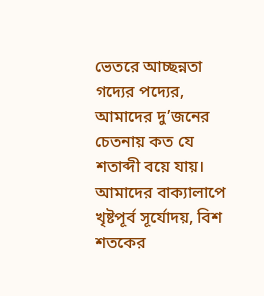ভেতরে আচ্ছন্নতা গদ্যের পদ্যের, আমাদের দু’জনের চেতনায় কত যে শতাব্দী বয়ে যায়। আমাদের বাক্যালাপে খৃষ্টপূর্ব সূর্যোদয়, বিশ শতকের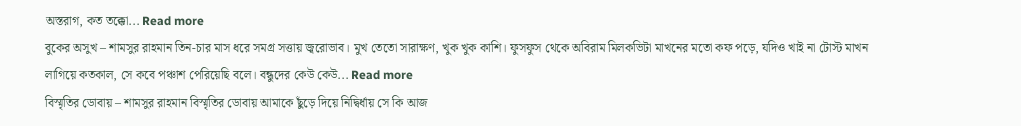অস্তরাগ, কত তক্কো... Read more
বুকের অসুখ – শামসুর রাহমান তিন-চার মাস ধরে সমগ্র সত্তায় জ্বরোভাব। মুখ তেতো সারাক্ষণ, খুক খুক কাশি। ফুসফুস থেকে অবিরাম মিলকভিটা মাখনের মতো কফ পড়ে, যদিও খাই না টোস্ট মাখন লাগিয়ে কতকাল, সে কবে পঞ্চাশ পেরিয়েছি বলে। বন্ধুদের কেউ কেউ... Read more
বিস্মৃতির ডোবায় – শামসুর রাহমান বিস্মৃতির ডোবায় আমাকে ছুঁড়ে দিয়ে নিদ্বির্ধায় সে কি আজ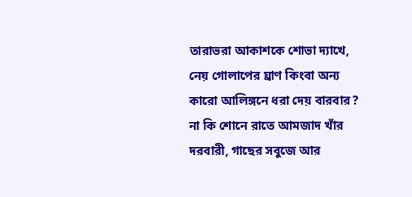তারাভরা আকাশকে শোভা দ্যাখে, নেয় গোলাপের ঘ্রাণ কিংবা অন্য কারো আলিঙ্গনে ধরা দেয় বারবার? না কি শোনে রাতে আমজাদ খাঁর দরবারী, গাছের সবুজে আর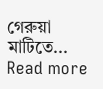গেরুয়া মাটিতে... Read more